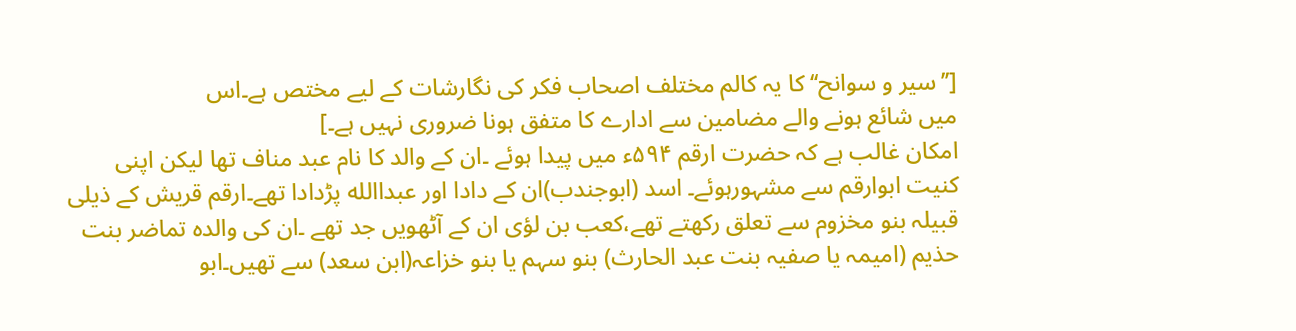[’’سیر و سوانح‘‘ کا یہ کالم مختلف اصحاب فکر کی نگارشات کے لیے مختص ہے۔اس
میں شائع ہونے والے مضامین سے ادارے کا متفق ہونا ضروری نہیں ہے۔]
امکان غالب ہے کہ حضرت ارقم ۵۹۴ء میں پیدا ہوئے ۔ان کے والد کا نام عبد مناف تھا لیکن اپنی کنیت ابوارقم سے مشہورہوئے۔ اسد (ابوجندب)ان کے دادا اور عبداالله پڑدادا تھے۔ارقم قریش کے ذیلی قبیلہ بنو مخزوم سے تعلق رکھتے تھے،کعب بن لؤی ان کے آٹھویں جد تھے ۔ان کی والدہ تماضر بنت حذیم (امیمہ یا صفیہ بنت عبد الحارث) بنو سہم یا بنو خزاعہ(ابن سعد) سے تھیں۔ابو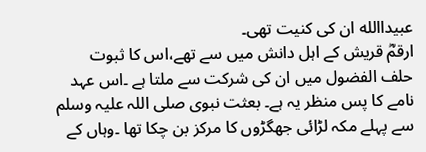عبیداالله ان کی کنیت تھی۔
ارقمؓ قریش کے اہل دانش میں سے تھے،اس کا ثبوت حلف الفضول میں ان کی شرکت سے ملتا ہے ۔اس عہد نامے کا پس منظر یہ ہے۔ بعثت نبوی صلی اللہ علیہ وسلم سے پہلے مکہ لڑائی جھگڑوں کا مرکز بن چکا تھا ۔وہاں کے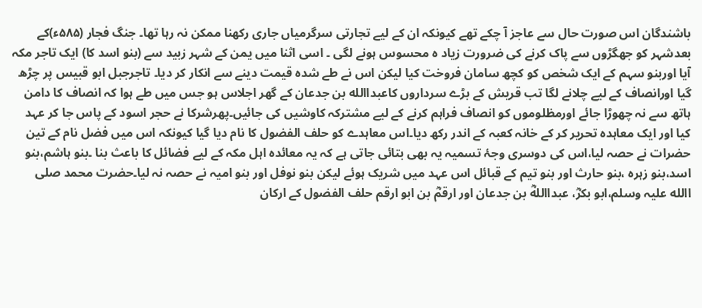باشندگان اس صورت حال سے عاجز آ چکے تھے کیونکہ ان کے لیے تجارتی سرگرمیاں جاری رکھنا ممکن نہ رہا تھا۔ جنگ فجار (۵۸۵ء)کے بعدشہر کو جھگڑوں سے پاک کرنے کی ضرورت زیاد ہ محسوس ہونے لگی ۔ اسی اثنا میں یمن کے شہر زبید سے (بنو اسد کا) ایک تاجر مکہ آیا اوربنو سہم کے ایک شخص کو کچھ سامان فروخت کیا لیکن اس نے طے شدہ قیمت دینے سے انکار کر دیا۔ تاجرجبل ابو قبیس پر چڑھ گیا اورانصاف کے لیے چلانے لگا تب قریش کے بڑے سرداروں کاعبداالله بن جدعان کے گھر اجلاس ہو جس میں طے ہوا کہ انصاف کا دامن ہاتھ سے نہ چھوڑا جائے اورمظلوموں کو انصاف فراہم کرنے کے لیے مشترکہ کاوشیں کی جائیں۔پھرشرکا نے حجر اسود کے پاس جا کر عہد کیا اور ایک معاہدہ تحریر کر کے خانہ کعبہ کے اندر رکھ دیا۔اس معاہدے کو حلف الفضول کا نام دیا گیا کیونکہ اس میں فضل نام کے تین حضرات نے حصہ لیا،اس کی دوسری وجۂ تسمیہ یہ بھی بتائی جاتی ہے کہ یہ معائدہ اہل مکہ کے لیے فضائل کا باعث بنا ۔بنو ہاشم،بنو اسد،بنو زہرہ ،بنو حارث اور بنو تیم کے قبائل اس عہد میں شریک ہوئے لیکن بنو نوفل اور بنو امیہ نے حصہ نہ لیا۔حضرت محمد صلی االله علیہ وسلم،ابو بکرؓ، عبدااللهؓ بن جدعان اور ارقمؓ بن ابو ارقم حلف الفضول کے ارکان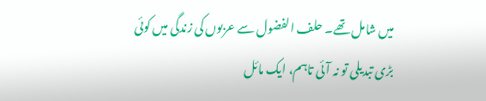میں شامل تھے۔ حلف الفضول سے عربوں کی زندگی میں کوئی بڑی تبدیلی تو نہ آئی تاہم، ایک مائل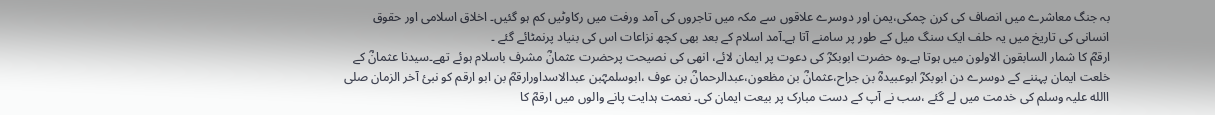بہ جنگ معاشرے میں انصاف کی کرن چمکی،یمن اور دوسرے علاقوں سے مکہ میں تاجروں کی آمد ورفت میں رکاوٹیں کم ہو گئیں۔ اخلاق اسلامی اور حقوق انسانی کی تاریخ میں یہ حلف ایک سنگ میل کے طور پر سامنے آتا ہے۔آمد اسلام کے بعد بھی کچھ نزاعات اس کی بنیاد پرنمٹائے گئے ۔
ارقمؓ کا شمار السابقون الاولون میں ہوتا ہے۔وہ حضرت ابوبکرؓ کی دعوت پر ایمان لائے، انھی کی نصیحت پرحضرت عثمانؓ مشرف باسلام ہوئے تھے۔سیدنا عثمانؓ کے خلعت ایمان پہننے کے دوسرے دن ابوبکرؓ ابوعبیدہؓ بن جراح،عثمانؓ بن مظعون،عبدالرحمانؓ بن عوف ،ابوسلمہؓبن عبدالاسداورارقمؓ بن ابو ارقم کو نبئ آخر الزمان صلی االله علیہ وسلم کی خدمت میں لے گئے ،سب نے آپ کے دست مبارک پر بیعت ایمان کی۔ نعمت ہدایت پانے والوں میں ارقمؓ کا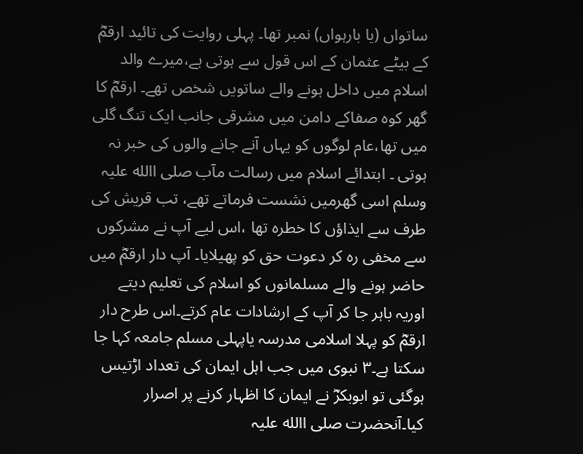ساتواں (یا بارہواں) نمبر تھا۔ پہلی روایت کی تائید ارقمؓ کے بیٹے عثمان کے اس قول سے ہوتی ہے،میرے والد اسلام میں داخل ہونے والے ساتویں شخص تھے۔ ارقمؓ کا گھر کوہ صفاکے دامن میں مشرقی جانب ایک تنگ گلی میں تھا،عام لوگوں کو یہاں آنے جانے والوں کی خبر نہ ہوتی ۔ ابتدائے اسلام میں رسالت مآب صلی االله علیہ وسلم اسی گھرمیں نشست فرماتے تھے، تب قریش کی طرف سے ایذاؤں کا خطرہ تھا ،اس لیے آپ نے مشرکوں سے مخفی رہ کر دعوت حق کو پھیلایا۔ آپ دار ارقمؓ میں حاضر ہونے والے مسلمانوں کو اسلام کی تعلیم دیتے اوریہ باہر جا کر آپ کے ارشادات عام کرتے۔اس طرح دار ارقمؓ کو پہلا اسلامی مدرسہ یاپہلی مسلم جامعہ کہا جا سکتا ہے۔۳ نبوی میں جب اہل ایمان کی تعداد اڑتیس ہوگئی تو ابوبکرؓ نے ایمان کا اظہار کرنے پر اصرار کیا۔آنحضرت صلی االله علیہ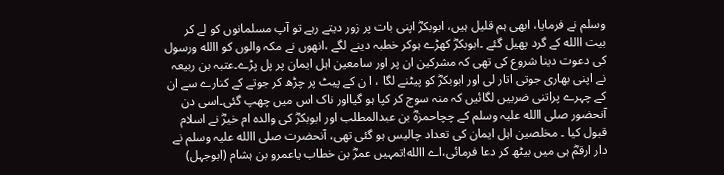وسلم نے فرمایا، ابھی ہم قلیل ہیں، ابوبکرؓ اپنی بات پر زور دیتے رہے تو آپ مسلمانوں کو لے کر بیت االله کے گرد پھیل گئے ۔ابوبکرؓ کھڑے ہوکر خطبہ دینے لگے ،انھوں نے مکہ والوں کو االله ورسول کی دعوت دینا شروع کی تھی کہ مشرکین ان پر اور سامعین اہل ایمان پر پل پڑے۔عتبہ بن ربیعہ نے اپنی بھاری جوتی اتار لی اور ابوبکرؓ کو پیٹنے لگا ، ا ن کے پیٹ پر چڑھ کر جوتے کے کنارے سے ان کے چہرے پراتنی ضربیں لگائیں کہ منہ سوج کر کپا ہو گیااور ناک اس میں چھپ گئی۔اسی دن آنحضور صلی االله علیہ وسلم کے چچاحمزہؓ بن عبدالمطلب اور ابوبکرؓ کی والدہ ام خیرؓ نے اسلام قبول کیا ۔ مخلصین اہل ایمان کی تعداد چالیس ہو گئی تھی، آنحضرت صلی االله علیہ وسلم نے دار ارقمؓ ہی میں بیٹھ کر دعا فرمائی،اے االله!تمہیں عمرؓ بن خطاب یاعمرو بن ہشام (ابوجہل)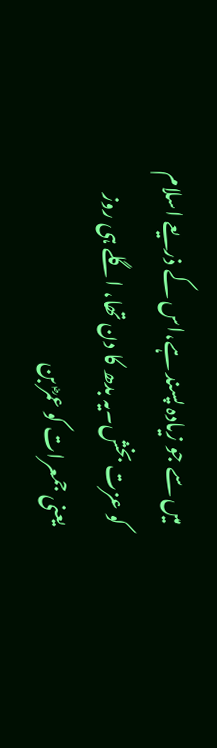میں سے جو زیادہ پسند ہے،اس کے ذریعے اسلام کو عزت بخش۔یہ بدھ کا دن تھا، اگلے ہی روز یعنی جمعرات کو عمرؓ بن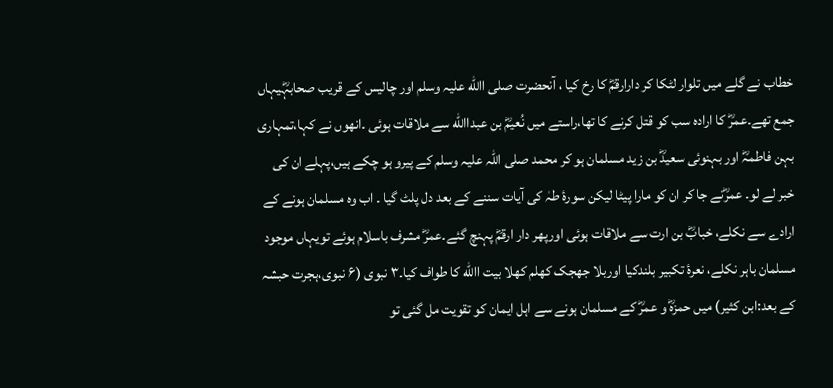خطاب نے گلے میں تلوار لٹکا کر دارارقمؓ کا رخ کیا ، آنحضرت صلی االله علیہ وسلم اور چالیس کے قریب صحابہؓیہاں جمع تھے۔عمرؓ کا ارادہ سب کو قتل کرنے کا تھا،راستے میں نُعیمؓ بن عبداالله سے ملاقات ہوئی ۔انھوں نے کہا،تمہاری بہن فاطمہؓ اور بہنوئی سعیدؓ بن زید مسلمان ہو کر محمد صلی اللہ علیہ وسلم کے پیرو ہو چکے ہیں،پہلے ان کی خبر لے لو۔ عمرؓنے جا کر ان کو مارا پیٹا لیکن سورۂ طہٰ کی آیات سننے کے بعد دل پلٹ گیا ۔ اب وہ مسلمان ہونے کے ارادے سے نکلے، خبابؓ بن ارت سے ملاقات ہوئی اورپھر دار ارقمؓ پہنچ گئے۔عمرؓ مشرف باسلام ہوئے تویہاں موجود مسلمان باہر نکلے، نعرۂ تکبیر بلندکیا اوربلا جھجک کھلم کھلا بیت االله کا طواف کیا۔۳ نبوی (۶ نبوی،ہجرت حبشہ کے بعد:ابن کثیر) میں حمزہؓ و عمرؓ کے مسلمان ہونے سے اہل ایمان کو تقویت مل گئی تو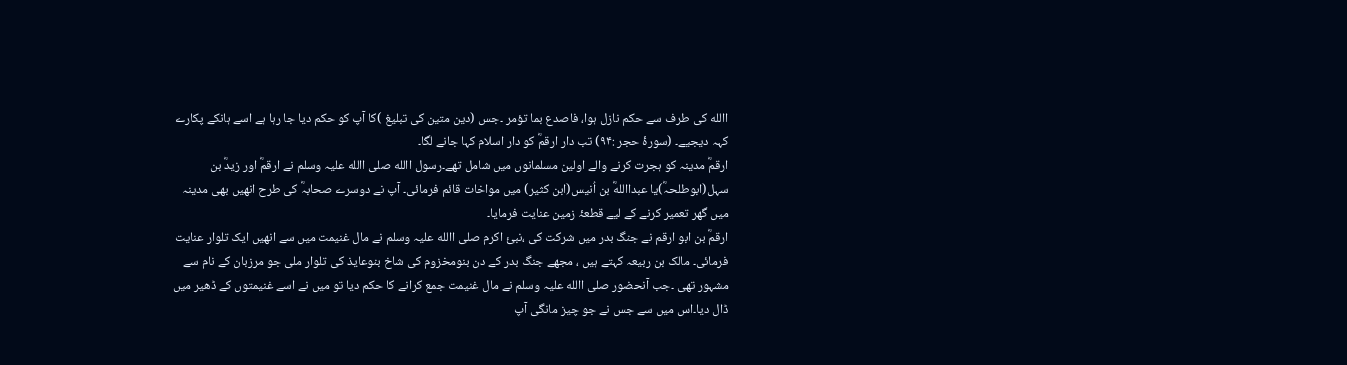االله کی طرف سے حکم نازل ہوا، فاصدع بما تؤمر ۔جس (دین متین کی تبلیغ )کا آپ کو حکم دیا جا رہا ہے اسے ہانکے پکارے کہہ دیجیے۔ (سورۂ حجر :۹۴) تب دار ارقمؓ کو دار اسلام کہا جانے لگا۔
ارقمؓ مدینہ کو ہجرت کرنے والے اولین مسلمانوں میں شامل تھے۔رسول االله صلی االله علیہ وسلم نے ارقمؓ اور زیدؓ بن سہل(ابوطلحہؓ)یا عبدااللهؓ بن اُنیس(ابن کثیر) میں مواخات قائم فرمائی۔ آپ نے دوسرے صحابہؓ کی طرح انھیں بھی مدینہ میں گھر تعمیر کرنے کے لیے قطعۂ زمین عنایت فرمایا۔
ارقمؓ بن ابو ارقم نے جنگ بدر میں شرکت کی ،نبئ اکرم صلی االله علیہ وسلم نے مال غنیمت میں سے انھیں ایک تلوار عنایت فرمائی۔ مالک بن ربیعہ کہتے ہیں ، مجھے جنگ بدر کے دن بنومخزوم کی شاخ بنوعایذ کی تلوار ملی جو مرزبان کے نام سے مشہور تھی ۔جب آنحضور صلی االله علیہ وسلم نے مال غنیمت جمع کرانے کا حکم دیا تو میں نے اسے غنیمتوں کے ڈھیر میں ڈال دیا۔اس میں سے جس نے جو چیز مانگی آپ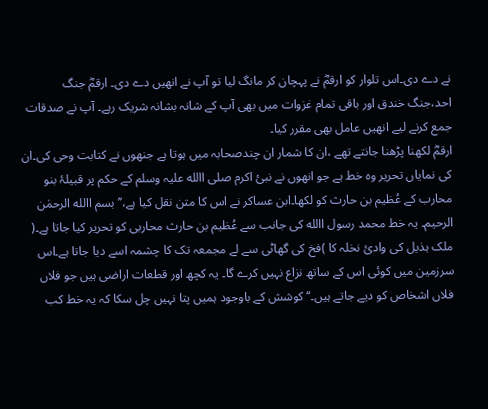نے دے دی۔اس تلوار کو ارقمؓ نے پہچان کر مانگ لیا تو آپ نے انھیں دے دی۔ ارقمؓ جنگ احد،جنگ خندق اور باقی تمام غزوات میں بھی آپ کے شانہ بشانہ شریک رہے۔ آپ نے صدقات جمع کرنے لیے انھیں عامل بھی مقرر کیا۔
ارقمؓ لکھنا پڑھنا جانتے تھے ،ان کا شمار ان چندصحابہ میں ہوتا ہے جنھوں نے کتابت وحی کی۔ان کی نمایاں تحریر وہ خط ہے جو انھوں نے نبئ اکرم صلی االله علیہ وسلم کے حکم پر قبیلۂ بنو محارب کے عُظیم بن حارث کو لکھا۔ابن عساکر نے اس کا متن نقل کیا ہے،’’بسم االله الرحمٰن الرحیم۔ یہ خط محمد رسول االله کی جانب سے عُظیم بن حارث محاربی کو تحریر کیا جاتا ہے۔( ملک ہذیل کی وادئ نخلہ کا )فخ کی گھاٹی سے لے مجمعہ تک کا چشمہ اسے دیا جاتا ہے۔اس سرزمین میں کوئی اس کے ساتھ نزاع نہیں کرے گا۔ یہ کچھ اور قطعات اراضی ہیں جو فلاں فلاں اشخاص کو دیے جاتے ہیں۔‘‘کوشش کے باوجود ہمیں پتا نہیں چل سکا کہ یہ خط کب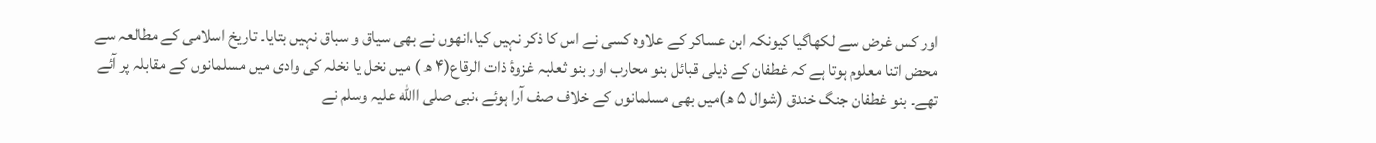اور کس غرض سے لکھاگیا کیونکہ ابن عساکر کے علاوہ کسی نے اس کا ذکر نہیں کیا،انھوں نے بھی سیاق و سباق نہیں بتایا۔ تاریخ اسلامی کے مطالعہ سے محض اتنا معلوم ہوتا ہے کہ غطفان کے ذیلی قبائل بنو محارب اور بنو ثعلبہ غزوۂ ذات الرقاع(۴ ھ ) میں نخل یا نخلہ کی وادی میں مسلمانوں کے مقابلہ پر آئے تھے۔ بنو غطفان جنگ خندق (شوال ۵ ھ)میں بھی مسلمانوں کے خلاف صف آرا ہوئے ،نبی صلی االله علیہ وسلم نے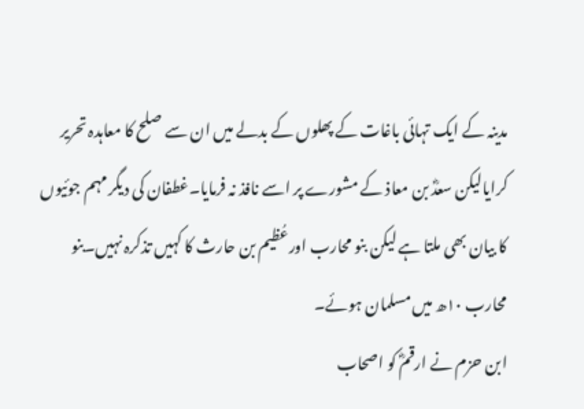مدینہ کے ایک تہائی باغات کے پھلوں کے بدلے میں ان سے صلح کا معاہدہ تحریر کرایالیکن سعدؓ بن معاذ کے مشورے پر اسے نافذ نہ فرمایا۔غطفان کی دیگر مہم جوئیوں کا بیان بھی ملتا ہے لیکن بنو محارب اورعُظیم بن حارث کا کہیں تذکرہ نہیں۔بنو محارب ۱۰ھ میں مسلمان ہوئے۔
ابن حزم نے ارقمؓ کو اصحاب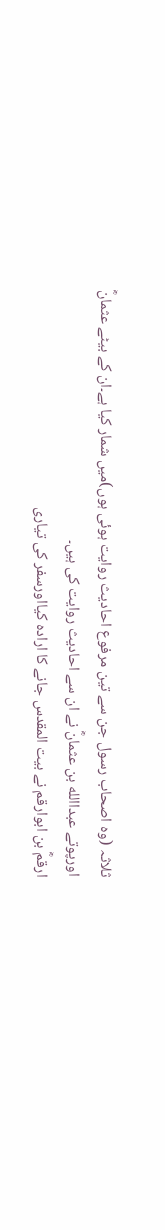ثلاثہ (وہ اصحاب رسول جن سے تین مرفوع احادیث روایت ہوئی ہوں)میں شمار کیا ہے۔ان کے بیٹے عثمانؓ اورپوتے عبداالله بن عثمانؓ نے ان سے احادیث روایت کی ہیں۔
ارقمؓ بن ابوارقم نے بیت المقدس جانے کا ارادہ کیااورسفر کی تیاری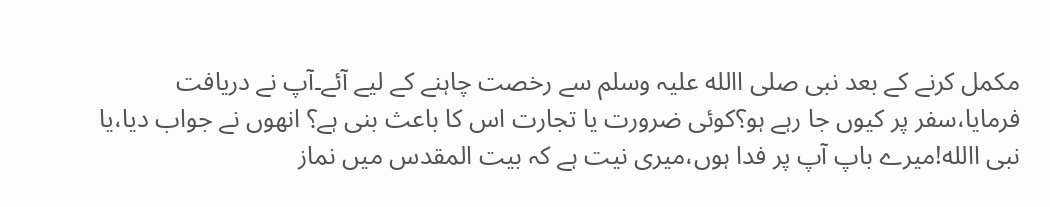مکمل کرنے کے بعد نبی صلی االله علیہ وسلم سے رخصت چاہنے کے لیے آئے۔آپ نے دریافت فرمایا،سفر پر کیوں جا رہے ہو؟کوئی ضرورت یا تجارت اس کا باعث بنی ہے؟ انھوں نے جواب دیا،یا نبی االله!میرے باپ آپ پر فدا ہوں،میری نیت ہے کہ بیت المقدس میں نماز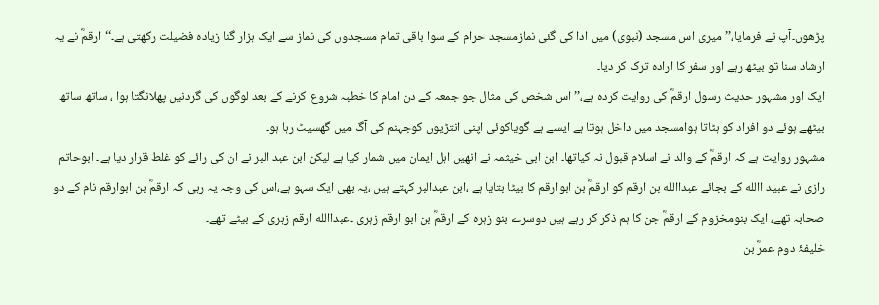پڑھوں۔آپ نے فرمایا،’’میری اس مسجد (نبوی) میں ادا کی گئی نمازمسجد حرام کے سوا باقی تمام مسجدوں کی نماز سے ایک ہزار گنا زیادہ فضیلت رکھتی ہے۔‘‘ارقمؓ نے یہ ارشاد سنا تو بیٹھ رہے اور سفر کا ارادہ ترک کر دیا۔
ایک اور مشہور حدیث رسول ارقمؓ کی روایت کردہ ہے،’’اس شخص کی مثال جو جمعہ کے دن امام کا خطبہ شروع کرنے کے بعد لوگوں کی گردنیں پھلانگتا ہوا ، ساتھ ساتھ بیٹھے ہوئے دو افراد کو ہٹاتا ہوامسجد میں داخل ہوتا ہے ایسے ہے گویاکوئی اپنی انتڑیوں کوجہنم کی آگ میں گھسیٹ رہا ہو۔
مشہور روایت ہے کہ ارقمؓ کے والد نے اسلام قبول نہ کیاتھا۔ ابن ابی خیثمہ نے انھیں اہل ایمان میں شمار کیا ہے لیکن ابن عبد البر نے ان کی رائے کو غلط قرار دیا ہے۔ ابوحاتم رازی نے عبید االله کے بجائے عبداالله بن ارقم کو ارقمؓ بن ابوارقم کا بیٹا بتایا ہے ،ابن عبدالبر کہتے ہیں ،یہ بھی ایک سہو ہے،اس کی وجہ یہ رہی کہ ارقمؓ بن ابوارقم نام کے دو صحابہ تھے، ایک بنومخزوم کے ارقمؓ جن کا ہم ذکر کر رہے ہیں دوسرے بنو زہرہ کے ارقمؓ بن ابو ارقم زہری ۔عبداالله ارقم زہری کے بیٹے تھے۔
خلیفۂ دوم عمرؓ بن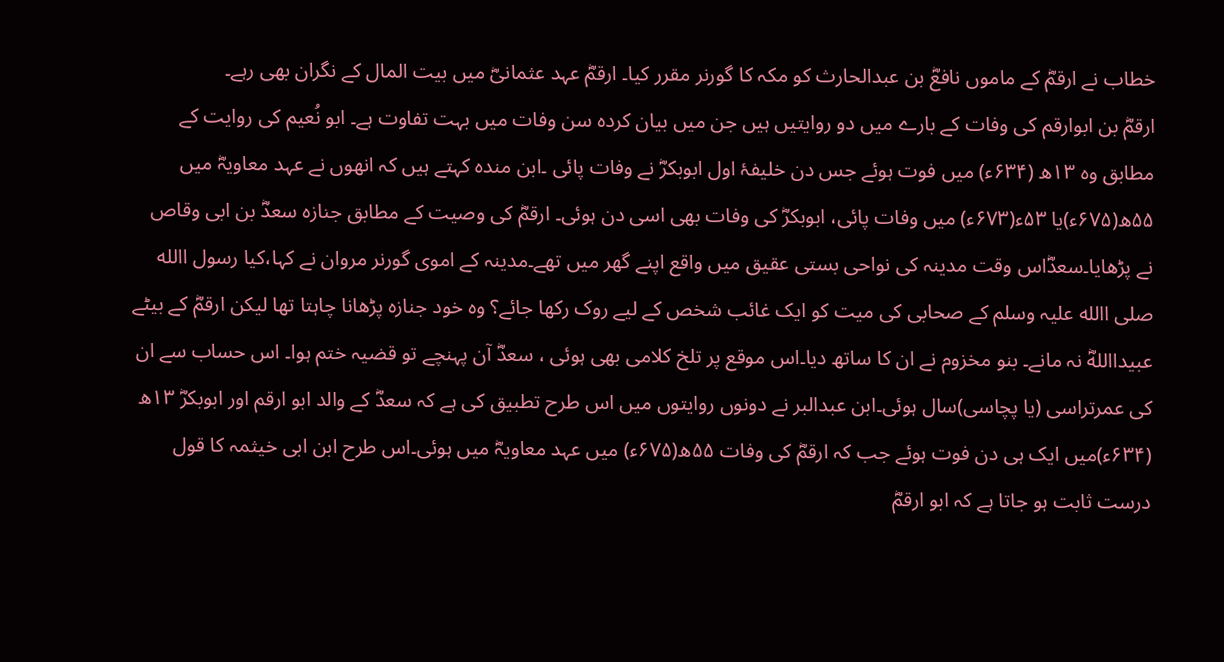خطاب نے ارقمؓ کے ماموں نافعؓ بن عبدالحارث کو مکہ کا گورنر مقرر کیا۔ ارقمؓ عہد عثمانیؓ میں بیت المال کے نگران بھی رہے۔
ارقمؓ بن ابوارقم کی وفات کے بارے میں دو روایتیں ہیں جن میں بیان کردہ سن وفات میں بہت تفاوت ہے۔ ابو نُعیم کی روایت کے مطابق وہ ۱۳ھ (۶۳۴ء) میں فوت ہوئے جس دن خلیفۂ اول ابوبکرؓ نے وفات پائی ۔ابن مندہ کہتے ہیں کہ انھوں نے عہد معاویہؓ میں ۵۵ھ(۶۷۵ء)یا ۵۳ء(۶۷۳ء) میں وفات پائی، ابوبکرؓ کی وفات بھی اسی دن ہوئی۔ ارقمؓ کی وصیت کے مطابق جنازہ سعدؓ بن ابی وقاص نے پڑھایا۔سعدؓاس وقت مدینہ کی نواحی بستی عقیق میں واقع اپنے گھر میں تھے۔مدینہ کے اموی گورنر مروان نے کہا،کیا رسول االله صلی االله علیہ وسلم کے صحابی کی میت کو ایک غائب شخص کے لیے روک رکھا جائے؟ وہ خود جنازہ پڑھانا چاہتا تھا لیکن ارقمؓ کے بیٹے عبیدااللهؓ نہ مانے۔ بنو مخزوم نے ان کا ساتھ دیا۔اس موقع پر تلخ کلامی بھی ہوئی ، سعدؓ آن پہنچے تو قضیہ ختم ہوا۔ اس حساب سے ان کی عمرتراسی (یا پچاسی)سال ہوئی۔ابن عبدالبر نے دونوں روایتوں میں اس طرح تطبیق کی ہے کہ سعدؓ کے والد ابو ارقم اور ابوبکرؓ ۱۳ھ (۶۳۴ء)میں ایک ہی دن فوت ہوئے جب کہ ارقمؓ کی وفات ۵۵ھ(۶۷۵ء) میں عہد معاویہؓ میں ہوئی۔اس طرح ابن ابی خیثمہ کا قول درست ثابت ہو جاتا ہے کہ ابو ارقمؓ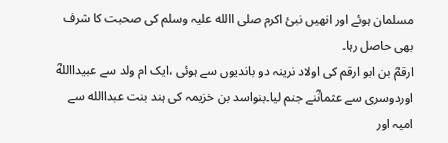مسلمان ہوئے اور انھیں نبئ اکرم صلی االله علیہ وسلم کی صحبت کا شرف بھی حاصل رہا۔
ارقمؓ بن ابو ارقم کی اولاد نرینہ دو باندیوں سے ہوئی ،ایک ام ولد سے عبیدااللهؓ اوردوسری سے عثمانؓنے جنم لیا۔بنواسد بن خزیمہ کی ہند بنت عبداالله سے امیہ اور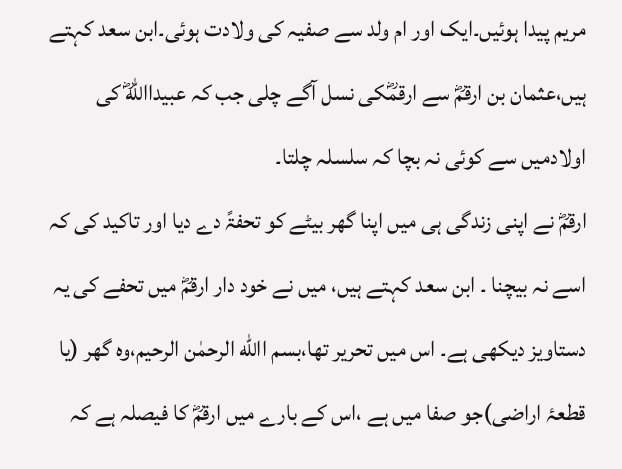مریم پیدا ہوئیں۔ایک اور ام ولد سے صفیہ کی ولادت ہوئی۔ابن سعد کہتے ہیں،عثمان بن ارقمؓ سے ارقمؓکی نسل آگے چلی جب کہ عبیدااللهؓ کی اولادمیں سے کوئی نہ بچا کہ سلسلہ چلتا۔
ارقمؓ نے اپنی زندگی ہی میں اپنا گھر بیٹے کو تحفۃً دے دیا اور تاکید کی کہ اسے نہ بیچنا ۔ ابن سعد کہتے ہیں، میں نے خود دار ارقمؓ میں تحفے کی یہ دستاویز دیکھی ہے۔ اس میں تحریر تھا،بسم االله الرحمٰن الرحیم،وہ گھر (یا قطعۂ اراضی)جو صفا میں ہے ،اس کے بارے میں ارقمؓ کا فیصلہ ہے کہ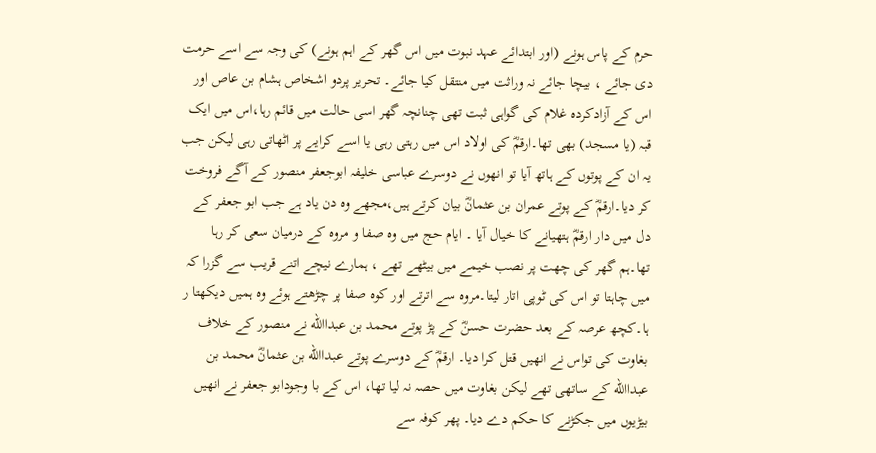حرم کے پاس ہونے (اور ابتدائے عہد نبوت میں اس گھر کے اہم ہونے) کی وجہ سے اسے حرمت دی جائے ، بیچا جائے نہ وراثت میں منتقل کیا جائے۔ تحریر پردو اشخاص ہشام بن عاص اور اس کے آزادکردہ غلام کی گواہی ثبت تھی چنانچہ گھر اسی حالت میں قائم رہا،اس میں ایک قبہ (یا مسجد) بھی تھا۔ارقمؓ کی اولاد اس میں رہتی رہی یا اسے کرایے پر اٹھاتی رہی لیکن جب یہ ان کے پوتوں کے ہاتھ آیا تو انھوں نے دوسرے عباسی خلیفہ ابوجعفر منصور کے آگے فروخت کر دیا۔ارقمؓ کے پوتے عمران بن عثمانؓ بیان کرتے ہیں،مجھے وہ دن یاد ہے جب ابو جعفر کے دل میں دار ارقمؓ ہتھیانے کا خیال آیا ۔ ایام حج میں وہ صفا و مروہ کے درمیان سعی کر رہا تھا۔ہم گھر کی چھت پر نصب خیمے میں بیٹھے تھے ، ہمارے نیچے اتنے قریب سے گزرا کہ میں چاہتا تو اس کی ٹوپی اتار لیتا۔مروہ سے اترتے اور کوہ صفا پر چڑھتے ہوئے وہ ہمیں دیکھتا ر ہا۔کچھ عرصہ کے بعد حضرت حسنؓ کے پڑ پوتے محمد بن عبداالله نے منصور کے خلاف بغاوت کی تواس نے انھیں قتل کرا دیا۔ ارقمؓ کے دوسرے پوتے عبداالله بن عثمانؓ محمد بن عبداالله کے ساتھی تھے لیکن بغاوت میں حصہ نہ لیا تھا، اس کے با وجودابو جعفر نے انھیں بیڑیوں میں جکڑنے کا حکم دے دیا۔ پھر کوفہ سے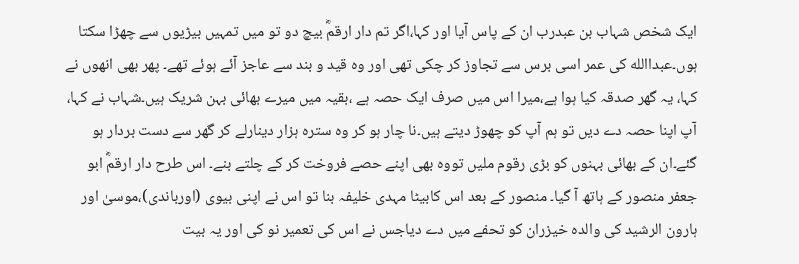ایک شخص شہاب بن عبدرب ان کے پاس آیا اور کہا،اگر تم دار ارقمؓ بیچ دو تو میں تمہیں بیڑیوں سے چھڑا سکتا ہوں۔عبداالله کی عمر اسی برس سے تجاوز کر چکی تھی اور وہ قید و بند سے عاجز آئے ہوئے تھے۔ پھر بھی انھوں نے کہا، یہ گھر صدقہ کیا ہوا ہے،میرا اس میں صرف ایک حصہ ہے ،بقیہ میں میرے بھائی بہن شریک ہیں۔شہاب نے کہا، آپ اپنا حصہ دے دیں تو ہم آپ کو چھوڑ دیتے ہیں۔نا چار ہو کر وہ سترہ ہزار دینارلے کر گھر سے دست بردار ہو گئے۔ان کے بھائی بہنوں کو بڑی رقوم ملیں تووہ بھی اپنے حصے فروخت کر کے چلتے بنے۔ اس طرح دار ارقمؓ ابو جعفر منصور کے ہاتھ آ گیا۔ منصور کے بعد اس کابیٹا مہدی خلیفہ بنا تو اس نے اپنی بیوی (اورباندی)،موسیٰ اور ہارون الرشید کی والدہ خیزران کو تحفے میں دے دیاجس نے اس کی تعمیر نو کی اور یہ بیت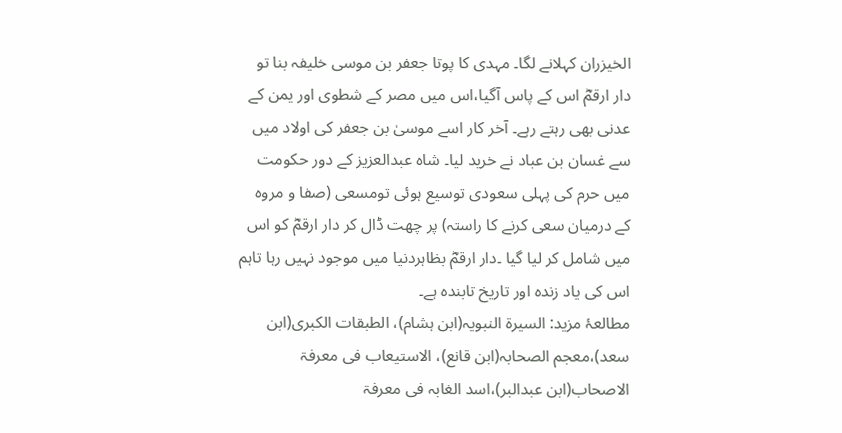الخیزران کہلانے لگا۔ مہدی کا پوتا جعفر بن موسی خلیفہ بنا تو دار ارقمؓ اس کے پاس آگیا،اس میں مصر کے شطوی اور یمن کے عدنی بھی رہتے رہے۔ آخر کار اسے موسیٰ بن جعفر کی اولاد میں سے غسان بن عباد نے خرید لیا۔ شاہ عبدالعزیز کے دور حکومت میں حرم کی پہلی سعودی توسیع ہوئی تومسعی (صفا و مروہ کے درمیان سعی کرنے کا راستہ) پر چھت ڈال کر دار ارقمؓ کو اس میں شامل کر لیا گیا ۔دار ارقمؓ بظاہردنیا میں موجود نہیں رہا تاہم اس کی یاد زندہ اور تاریخ تابندہ ہے۔
مطالعۂ مزید: السیرۃ النبویہ(ابن ہشام)، الطبقات الکبری(ابن سعد)،معجم الصحابہ(ابن قانع)، الاستیعاب فی معرفۃ الاصحاب(ابن عبدالبر)،اسد الغابہ فی معرفۃ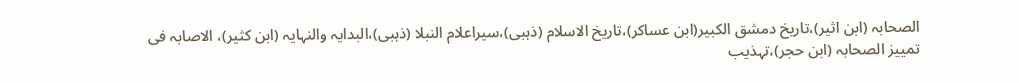الصحابہ (ابن اثیر)،تاریخ دمشق الکبیر(ابن عساکر)،تاریخ الاسلام (ذہبی)،سیراعلام النبلا (ذہبی)،البدایہ والنہایہ (ابن کثیر)، الاصابہ فی تمییز الصحابہ (ابن حجر)،تہذیب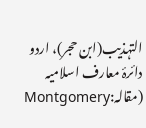التہذیب(ابن حجر)، اردو دائرۂ معارف اسلامیہ (مقالہ:Montgomery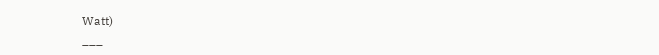Watt)
___